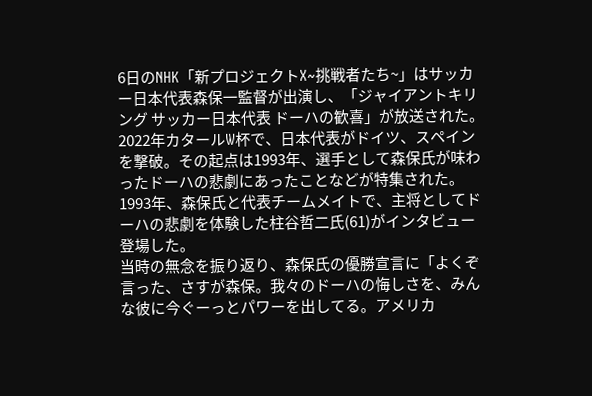6日のNHK「新プロジェクトX~挑戦者たち~」はサッカー日本代表森保一監督が出演し、「ジャイアントキリング サッカー日本代表 ドーハの歓喜」が放送された。
2022年カタールW杯で、日本代表がドイツ、スペインを撃破。その起点は1993年、選手として森保氏が味わったドーハの悲劇にあったことなどが特集された。
1993年、森保氏と代表チームメイトで、主将としてドーハの悲劇を体験した柱谷哲二氏(61)がインタビュー登場した。
当時の無念を振り返り、森保氏の優勝宣言に「よくぞ言った、さすが森保。我々のドーハの悔しさを、みんな彼に今ぐーっとパワーを出してる。アメリカ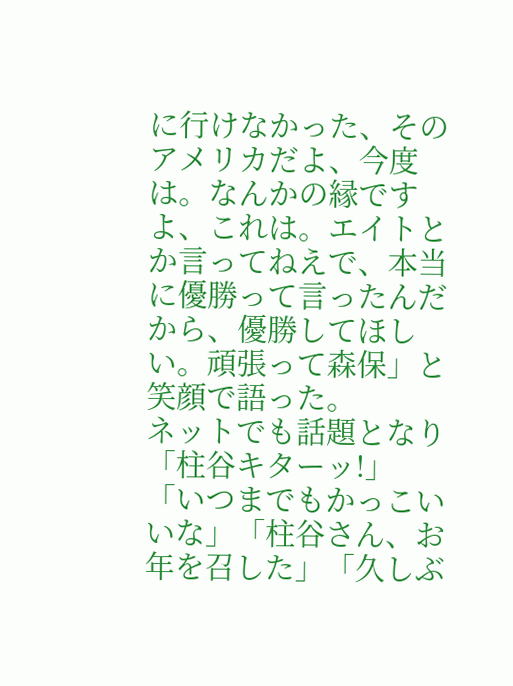に行けなかった、そのアメリカだよ、今度は。なんかの縁ですよ、これは。エイトとか言ってねえで、本当に優勝って言ったんだから、優勝してほしい。頑張って森保」と笑顔で語った。
ネットでも話題となり「柱谷キターッ!」「いつまでもかっこいいな」「柱谷さん、お年を召した」「久しぶ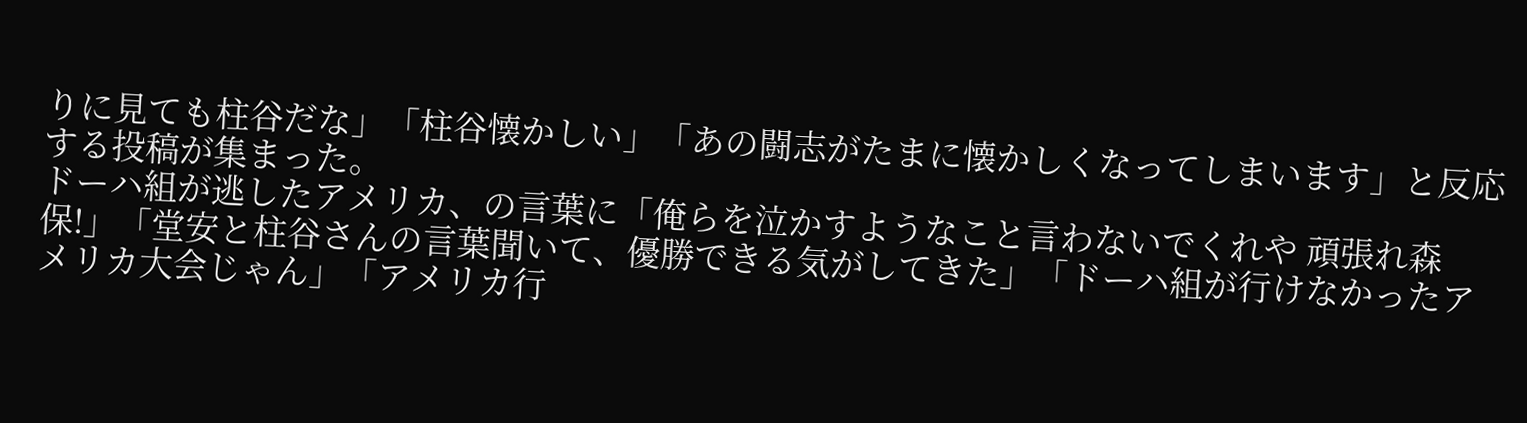りに見ても柱谷だな」「柱谷懐かしい」「あの闘志がたまに懐かしくなってしまいます」と反応する投稿が集まった。
ドーハ組が逃したアメリカ、の言葉に「俺らを泣かすようなこと言わないでくれや 頑張れ森保!」「堂安と柱谷さんの言葉聞いて、優勝できる気がしてきた」「ドーハ組が行けなかったアメリカ大会じゃん」「アメリカ行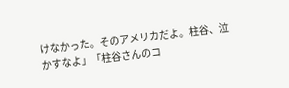けなかった。そのアメリカだよ。柱谷、泣かすなよ」「柱谷さんのコ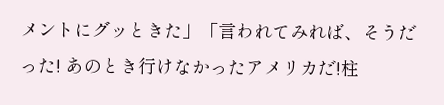メントにグッときた」「言われてみれば、そうだった! あのとき行けなかったアメリカだ!柱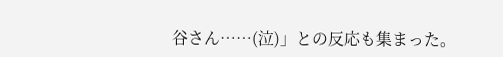谷さん……(泣)」との反応も集まった。